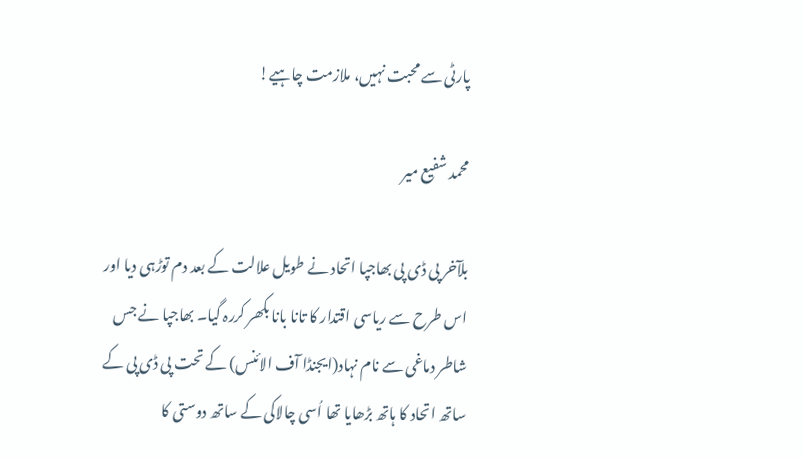پارٹی سے محبت نہیں، ملازمت چاہیے!

محمد شفیع میر

بلآخر پی ڈی پی بھاجپا اتحاد نے طویل علالت کے بعد دم توڑہی دیا اور اس طرح سے ریاسی اقتدار کا تانا بانا بکھر کررہ گیا۔ بھاجپا نے جس شاطر دماغی سے نام نہاد(ایجنڈا آف الائنس) کے تحت پی ڈی پی کے ساتھ اتحاد کا ہاتھ بڑھایا تھا اُسی چالاکی کے ساتھ دوستی کا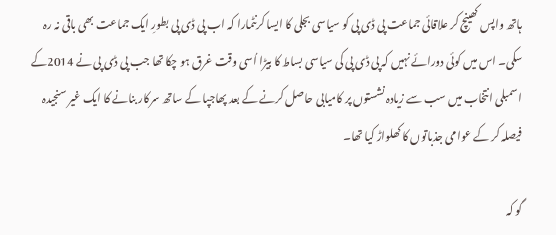ہاتھ واپس کھینچ کر علاقائی جماعت پی ڈی پی کو سیاسی بجلی کا ایسا کرنٹمارا کہ اب پی ڈی پی بطورِ ایک جماعت بھی باقی نہ رہ سکی۔ اس میں کوئی دورائے نہیں کہ پی ڈی پی کی سیاسی بساط کا بیڑا اُسی وقت غرق ہو چکا تھا جب پی ڈی پی نے 2014کے اسمبلی انتخاب میں سب سے زیادہ نشستوں پر کامیابی حاصل کرنے کے بعد پھاجپا کے ساتھ سرکار بنانے کا ایک غیر سنجیدہ فیصلہ کر کے عوامی جذباتوں کا کھلواڑ کیا تھا۔

گو کہ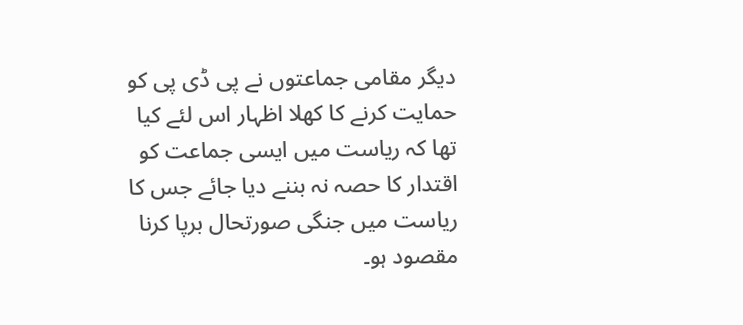دیگر مقامی جماعتوں نے پی ڈی پی کو حمایت کرنے کا کھلا اظہار اس لئے کیا تھا کہ ریاست میں ایسی جماعت کو اقتدار کا حصہ نہ بننے دیا جائے جس کا ریاست میں جنگی صورتحال برپا کرنا مقصود ہو۔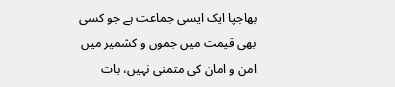بھاجپا ایک ایسی جماعت ہے جو کسی بھی قیمت میں جموں و کشمیر میں امن و امان کی متمنی نہیں، بات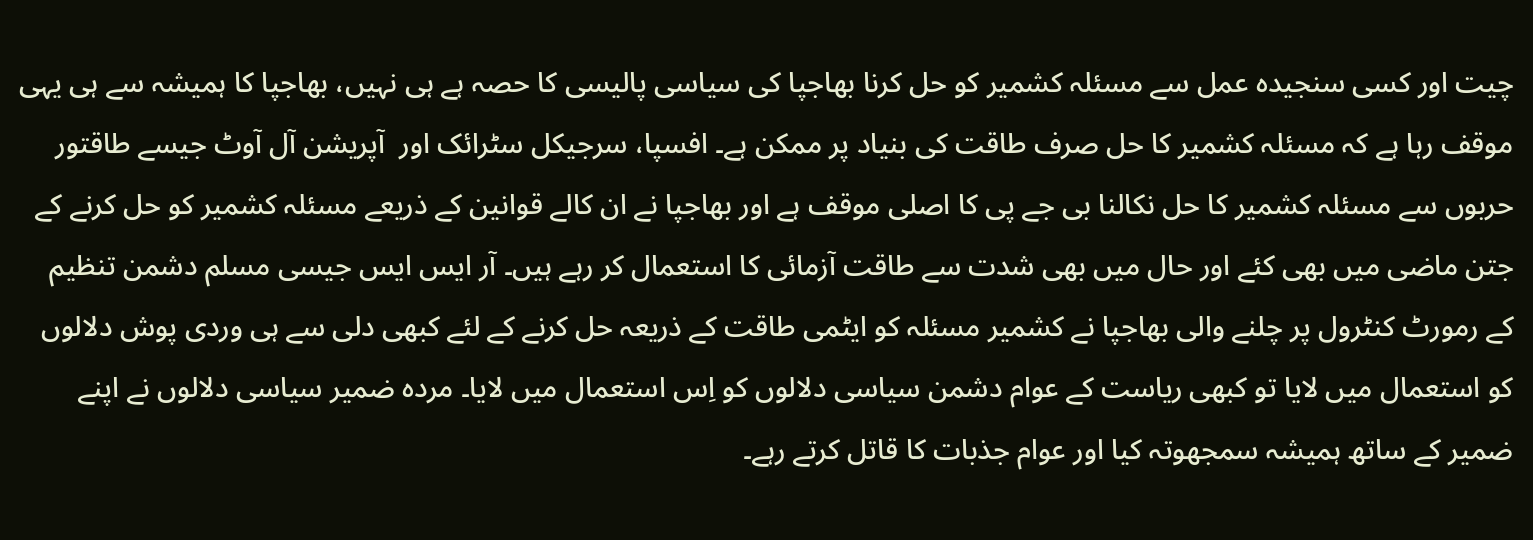چیت اور کسی سنجیدہ عمل سے مسئلہ کشمیر کو حل کرنا بھاجپا کی سیاسی پالیسی کا حصہ ہے ہی نہیں، بھاجپا کا ہمیشہ سے ہی یہی موقف رہا ہے کہ مسئلہ کشمیر کا حل صرف طاقت کی بنیاد پر ممکن ہے۔ افسپا، سرجیکل سٹرائک اور  آپریشن آل آوٹ جیسے طاقتور حربوں سے مسئلہ کشمیر کا حل نکالنا بی جے پی کا اصلی موقف ہے اور بھاجپا نے ان کالے قوانین کے ذریعے مسئلہ کشمیر کو حل کرنے کے جتن ماضی میں بھی کئے اور حال میں بھی شدت سے طاقت آزمائی کا استعمال کر رہے ہیں۔ آر ایس ایس جیسی مسلم دشمن تنظیم کے رمورٹ کنٹرول پر چلنے والی بھاجپا نے کشمیر مسئلہ کو ایٹمی طاقت کے ذریعہ حل کرنے کے لئے کبھی دلی سے ہی وردی پوش دلالوں کو استعمال میں لایا تو کبھی ریاست کے عوام دشمن سیاسی دلالوں کو اِس استعمال میں لایا۔ مردہ ضمیر سیاسی دلالوں نے اپنے ضمیر کے ساتھ ہمیشہ سمجھوتہ کیا اور عوام جذبات کا قاتل کرتے رہے۔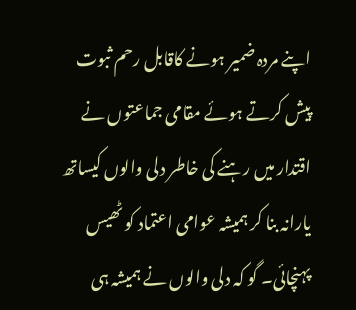اپنے مردہ ضمیر ہونے کاقابل رحم ثبوت پیش کرتے ہوئے مقامی جماعتوں نے اقتدار میں رہنے کی خاطر دلی والوں کیساتھ یارانہ بنا کر ہمیشہ عوامی اعتماد کو ٹھیس پہنچائی۔ گو کہ دلی والوں نے ہمیشہ ہی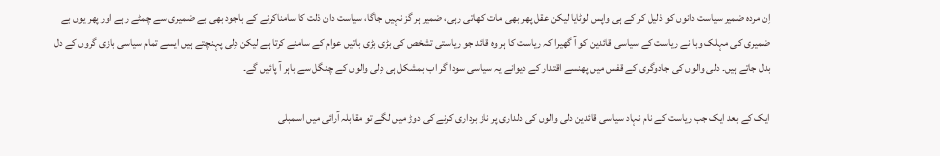اِن مردہ ضمیر سیاست دانوں کو ذلیل کر کے ہی واپس لوٹایا لیکن عقل پھر بھی مات کھاتی رہی، ضمیر ہر گز نہیں جاگا، سیاست دان ذلت کا سامناکرنے کے باجود بھی بے ضمیری سے چمٹے رہے اور پھر یوں بے ضمیری کی مہلک وبا نے ریاست کے سیاسی قائدین کو آ گھیرا کہ ریاست کا ہر وہ قائد جو ریاستی تشخص کی بڑی بڑی باتیں عوام کے سامنے کرتا ہے لیکن دِلی پہنچتے ہیں ایسے تمام سیاسی بازی گروں کے دل بدل جاتے ہیں۔ دلی والوں کی جادوگری کے قفس میں پھنسے اقتدار کے دیوانے یہ سیاسی سودا گر اب بمشکل ہی دِلی والوں کے چنگل سے باہر آ پائیں گے۔

ایک کے بعد ایک جب ریاست کے نام نہاد سیاسی قائدین دلی والوں کی دلداری پر ناز برداری کرنے کی دوڑ میں لگے تو مقابلہ آرائی میں اسمبلی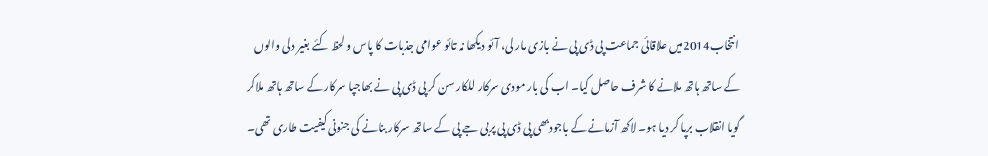انتخاب2014میں علاقائی جماعت پی ڈی پی نے بازی مار لی، آئو دیکھا نہ تائو عوامی جذبات کا پاس و لحظ کئے بغیر دلی والوں کے ساتھ ہاتھ ملانے کا شرف حاصل کیا۔ اب کی بار مودی سرکار للکار سن کر پی ڈی پی نے بھاجپا سرکار کے ساتھ ہاتھ ملاکر گویا انقلاب برپا کر دیا ہو۔ لاکھ آزمانے کے باجودبھی پی ڈی پی پربی جے پی کے ساتھ سرکار بنانے کی جنونی کیفیت طاری تھی۔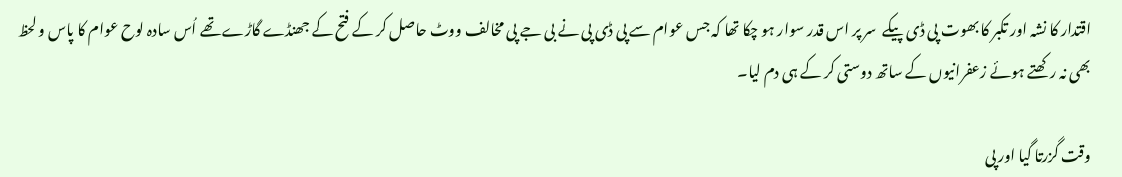اقتدار کا نشہ اور تکبر کا بھوت پی ڈی پیکے  سر پر اس قدر سوار ہو چکا تھا کہ جس عوام سے پی ڈی پی نے بی جے پی مخالف ووٹ حاصل کر کے فتح کے جھنڈے گاڑے تھے اُس سادہ لوح عوام کا پاس و لحظ بھی نہ رکھتے ہوئے زعفرانیوں کے ساتھ دوستی کر کے ہی دم لیا۔

وقت گزرتا گیا اور پی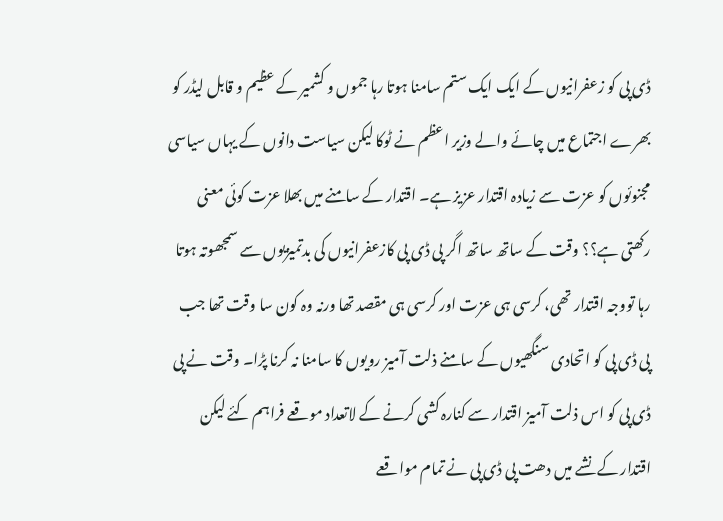ڈی پی کو زعفرانیوں کے ایک ایک ستم سامنا ہوتا رہا جموں و کشمیر کے عظیم و قابل لیڈر کو بھرے اجتماع میں چائے والے وزیر اعظم نے ٹوکا لیکن سیاست دانوں کے یہاں سیاسی مجنوئوں کو عزت سے زیادہ اقتدار عزیز ہے۔ اقتدار کے سامنے میں بھلا عزت کوئی معنی رکھتی ہے؟؟ وقت کے ساتھ ساتھ اگر پی ڈی پی کازعفرانیوں کی بدتمیزیوں سے سمجھوتہ ہوتا رہا تووجہ اقتدار تھی، کرسی ہی عزت اور کرسی ہی مقصد تھا ورنہ وہ کون سا وقت تھا جب پی ڈی پی کو اتحادی سنگھیوں کے سامنے ذلت آمیز رویوں کا سامنا نہ کرنا پڑا۔ وقت نے پی ڈی پی کو اس ذلت آمیز اقتدار سے کنارہ کشی کرنے کے لاتعداد موقعے فراہم کئے لیکن اقتدار کے نشے میں دھت پی ڈی پی نے تمام مواقعے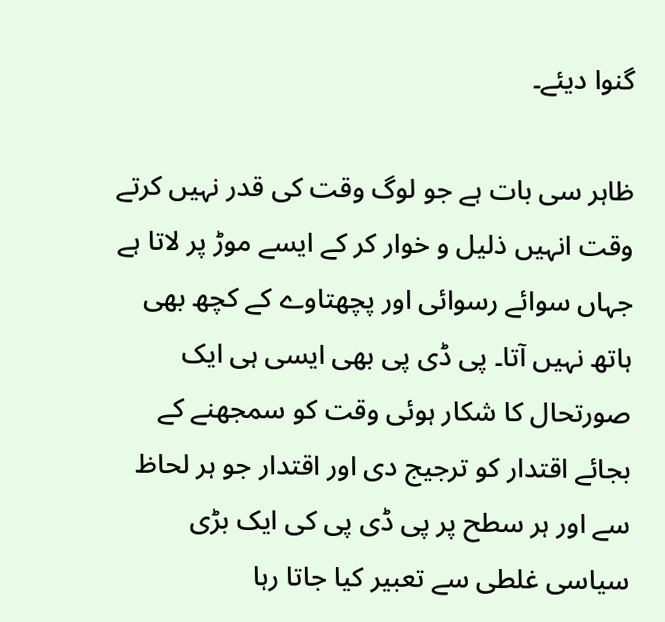گنوا دیئے۔

ظاہر سی بات ہے جو لوگ وقت کی قدر نہیں کرتے وقت انہیں ذلیل و خوار کر کے ایسے موڑ پر لاتا ہے جہاں سوائے رسوائی اور پچھتاوے کے کچھ بھی ہاتھ نہیں آتا۔ پی ڈی پی بھی ایسی ہی ایک صورتحال کا شکار ہوئی وقت کو سمجھنے کے بجائے اقتدار کو ترجیج دی اور اقتدار جو ہر لحاظ سے اور ہر سطح پر پی ڈی پی کی ایک بڑی سیاسی غلطی سے تعبیر کیا جاتا رہا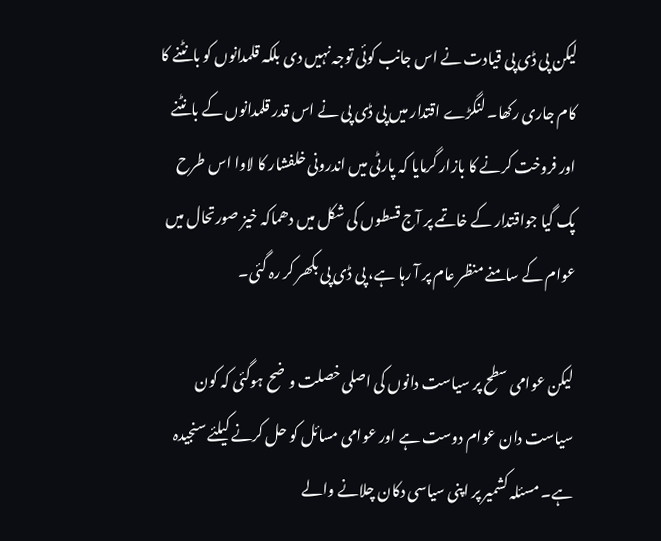لیکن پی ڈی پی قیادت نے اس جانب کوئی توجہ نہیں دی بلکہ قلمدانوں کو بانٹنے کا کام جاری رکھا۔ لنگڑے اقتدار میں پی ڈی پی نے اس قدر قلمدانوں کے بانٹنے اور فروخت کرنے کا بازار گرمایا کہ پارٹی میں اندرونی خلفشار کا لاوا اس طرح پک گیا جواقتدار کے خاتمے پر آج قسطوں کی شکل میں دھماکہ خیز صورتحال میں عوام کے سامنے منظر عام پر آ رہا ہے، پی ڈی پی بکھر کر رہ گئی۔

لیکن عوامی سطح پر سیاست دانوں کی اصلی خصلت وضح ہوگئی کہ کون سیاست دان عوام دوست ہے اور عوامی مسائل کو حل کرنے کیلئے سنجیدہ ہے۔ مسئلہ کشمیر پر اپنی سیاسی دکان چلانے والے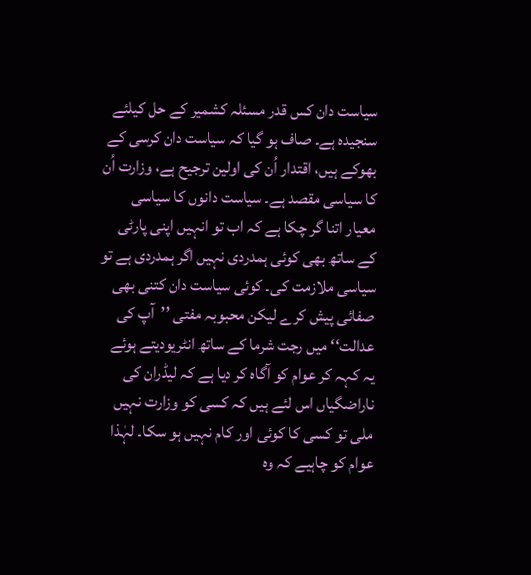سیاست دان کس قدر مسئلہ کشمیر کے حل کیلئے سنجیدہ ہے۔ صاف ہو گیا کہ سیاست دان کرسی کے بھوکے ہیں، اقتدار اُن کی اولین ترجیح ہے، وزارت اُن کا سیاسی مقصد ہے۔ سیاست دانوں کا سیاسی معیار اتنا گر چکا ہے کہ اب تو انہیں اپنی پارٹی کے ساتھ بھی کوئی ہمدردی نہیں اگر ہمدردی ہے تو سیاسی ملازمت کی۔ کوئی سیاست دان کتنی بھی صفائی پیش کرے لیکن محبوبہ مفتی ’’آپ کی عدالت‘‘ میں رجت شرما کے ساتھ انٹریودیتے ہوئے یہ کہہ کر عوام کو آگاہ کر دیا ہے کہ لیڈران کی ناراضگیاں اس لئے ہیں کہ کسی کو وزارت نہیں ملی تو کسی کا کوئی اور کام نہیں ہو سکا۔ لہٰذا عوام کو چاہیے کہ وہ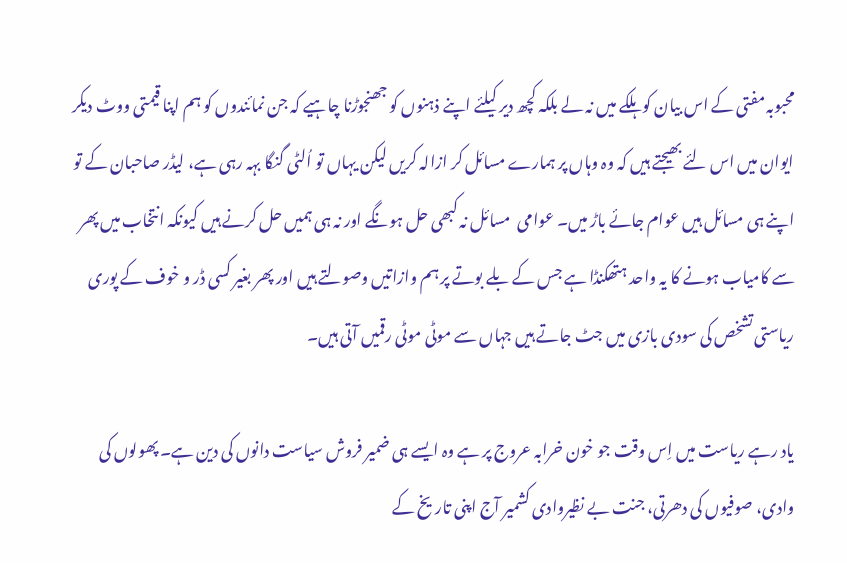محبوبہ مفتی کے اس بیان کو ہلکے میں نہ لے بلکہ کچھ دیر کیلئے اپنے ذہنوں کو جھنجوڑنا چاہیے کہ جن نمائندوں کو ہم اپنا قیمتی ووٹ دیکر ایوان میں اس لئے بھیجتے ہیں کہ وہ وہاں پر ہمارے مسائل کر ازالہ کریں لیکن یہاں تو اُلٹی گنگا بہہ رہی ہے، لیڈر صاحبان کے تو اپنے ہی مسائل ہیں عوام جائے باڑ میں۔ عوامی  مسائل نہ کبھی حل ہونگے اور نہ ہی ہمیں حل کرنے ہیں کیونکہ انتخاب میں پھر سے کامیاب ہونے کا یہ واحد ہتھکنڈا ہے جس کے بلے بوتے پر ہم وازاتیں وصولتے ہیں اور پھر بغیر کسی ڈر و خوف کے پوری ریاستی تشخص کی سودی بازی میں جٹ جاتے ہیں جہاں سے موٹی موٹی رقمیں آتی ہیں۔

یاد رہے ریاست میں اِس وقت جو خون خرابہ عروج پر ہے وہ ایسے ہی ضمیر فروش سیاست دانوں کی دین ہے۔ پھولوں کی وادی، صوفیوں کی دھرتی، جنت بے نظیروادی کشمیر آج اپنی تاریخ کے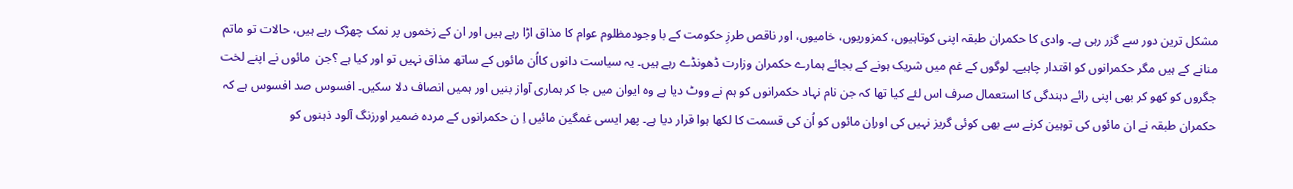مشکل ترین دور سے گزر رہی ہے۔ وادی کا حکمران طبقہ اپنی کوتاہیوں، کمزوریوں، خامیوں، اور ناقص طرزِ حکومت کے با وجودمظلوم عوام کا مذاق اڑا رہے ہیں اور ان کے زخموں پر نمک چھڑک رہے ہیں، حالات تو ماتم منانے کے ہیں مگر حکمرانوں کو اقتدار چاہیے۔ لوگوں کے غم میں شریک ہونے کے بجائے ہمارے حکمران وزارت ڈھونڈے رہے ہیں۔ یہ سیاست دانوں کااُن مائوں کے ساتھ مذاق نہیں تو اور کیا ہے ؟جن  مائوں نے اپنے لخت جگروں کو کھو کر بھی اپنی رائے دہندگی کا استعمال صرف اس لئے کیا تھا کہ جن نام نہاد حکمرانوں کو ہم نے ووٹ دیا ہے وہ ایوان میں جا کر ہماری آواز بنیں اور ہمیں انصاف دلا سکیں۔ افسوس صد افسوس ہے کہ حکمران طبقہ نے ان مائوں کی توہین کرنے سے بھی کوئی گریز نہیں کی اوراِن مائوں کو اُن کی قسمت کا لکھا ہوا قرار دیا ہے۔ پھر ایسی غمگین مائیں اِ ن حکمرانوں کے مردہ ضمیر اورزنگ آلود ذہنوں کو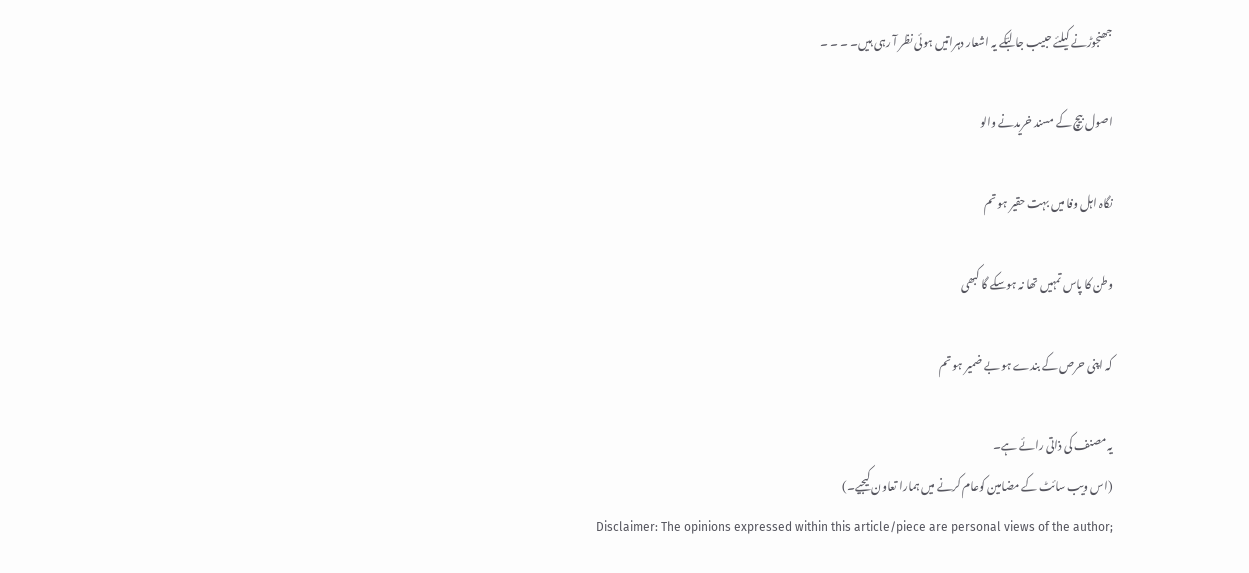جھنجوڑنے کیلئے حبیب جالبؔکے یہ اشعار دہراتیں ہوئی نظر آ رہی ہیں۔ ۔ ۔ ۔

اصول بیچ کے مسند خریدنے والو

نگاہ اہل وفا میں بہت حقیر ہو تم

وطن کا پاس تمہیں تھا نہ ہوسکے گا کبھی

کہ اپنی حرص کے بندے ہو بے ضمیر ہو تم

یہ مصنف کی ذاتی رائے ہے۔
(اس ویب سائٹ کے مضامین کوعام کرنے میں ہمارا تعاون کیجیے۔)
Disclaimer: The opinions expressed within this article/piece are personal views of the author;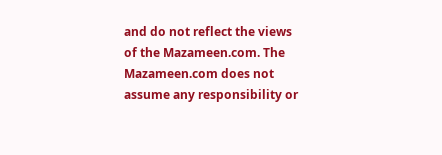and do not reflect the views of the Mazameen.com. The Mazameen.com does not assume any responsibility or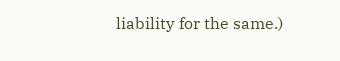liability for the same.)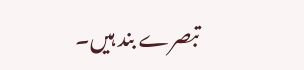تبصرے بند ہیں۔